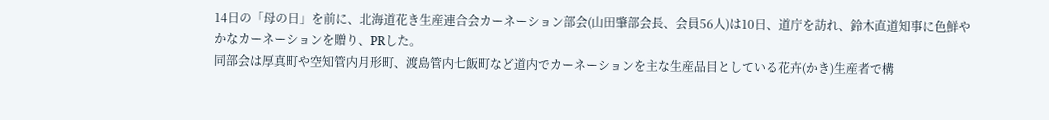14日の「母の日」を前に、北海道花き生産連合会カーネーション部会(山田肇部会長、会員56人)は10日、道庁を訪れ、鈴木直道知事に色鮮やかなカーネーションを贈り、PRした。
同部会は厚真町や空知管内月形町、渡島管内七飯町など道内でカーネーションを主な生産品目としている花卉(かき)生産者で構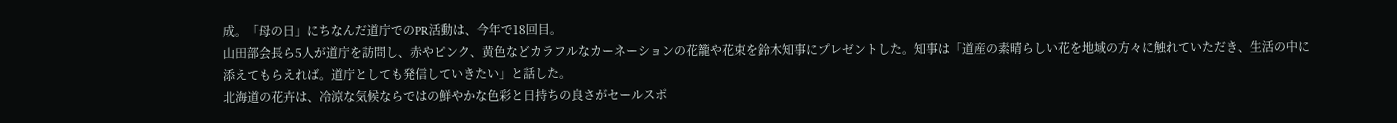成。「母の日」にちなんだ道庁でのPR活動は、今年で18回目。
山田部会長ら5人が道庁を訪問し、赤やピンク、黄色などカラフルなカーネーションの花籠や花束を鈴木知事にプレゼントした。知事は「道産の素晴らしい花を地域の方々に触れていただき、生活の中に添えてもらえれば。道庁としても発信していきたい」と話した。
北海道の花卉は、冷涼な気候ならではの鮮やかな色彩と日持ちの良さがセールスポ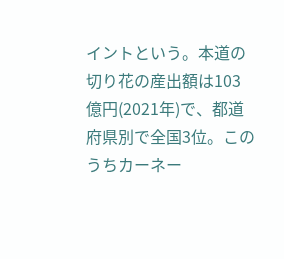イントという。本道の切り花の産出額は103億円(2021年)で、都道府県別で全国3位。このうちカーネー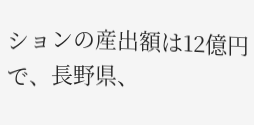ションの産出額は12億円で、長野県、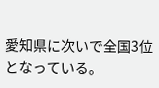愛知県に次いで全国3位となっている。